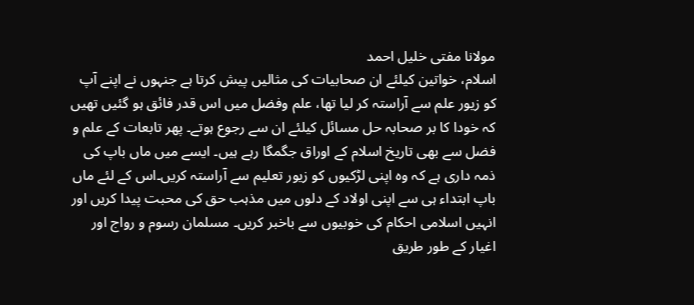مولانا مفتی خلیل احمد
اسلام، خواتین کیلئے ان صحابیات کی مثالیں پیش کرتا ہے جنہوں نے اپنے آپ کو زیور علم سے آراستہ کر لیا تھا، علم وفضل میں اس قدر فائق ہو گئیں تھیں کہ خودا کا بر صحابہ حل مسائل کیلئے ان سے رجوع ہوتے۔ پھر تابعات کے علم و فضل سے بھی تاریخ اسلام کے اوراق جگمگا رہے ہیں۔ ایسے میں ماں باپ کی ذمہ داری ہے کہ وہ اپنی لڑکیوں کو زیور تعلیم سے آراستہ کریں۔اس کے لئے ماں باپ ابتداء ہی سے اپنی اولاد کے دلوں میں مذہب حق کی محبت پیدا کریں اور انہیں اسلامی احکام کی خوبیوں سے باخبر کریں۔ مسلمان رسوم و رواج اور اغیار کے طور طریق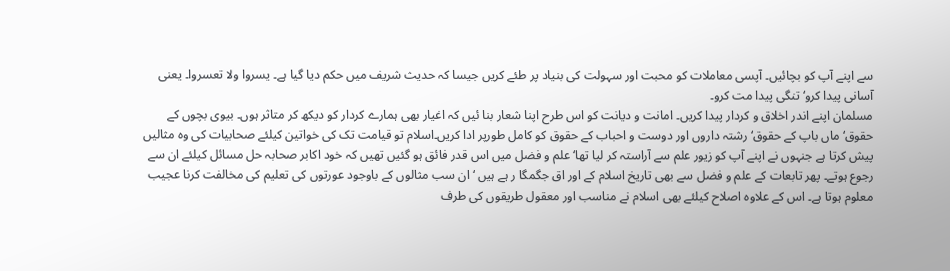سے اپنے آپ کو بچائیں۔ آپسی معاملات کو محبت اور سہولت کی بنیاد پر طئے کریں جیسا کہ حدیث شریف میں حکم دیا گیا ہے۔ یسروا ولا تعسروا۔ یعنی آسانی پیدا کرو‘ تنگی پیدا مت کرو۔
مسلمان اپنے اندر اخلاق و کردار پیدا کریں۔ امانت و دیانت کو اس طرح اپنا شعار بنا ئیں کہ اغیار بھی ہمارے کردار کو دیکھ کر متاثر ہوں۔ بیوی بچوں کے حقوق‘ ماں باپ کے حقوق‘ رشتہ داروں اور دوست و احباب کے حقوق کو کامل طورپر ادا کریں۔اسلام تو قیامت تک کی خواتین کیلئے صحابیات کی وہ مثالیں پیش کرتا ہے جنہوں نے اپنے آپ کو زیور علم سے آراستہ کر لیا تھا‘ علم و فضل میں اس قدر فائق ہو گئیں تھیں کہ خود اکابر صحابہ حل مسائل کیلئے ان سے رجوع ہوتے۔ پھر تابعات کے علم و فضل سے بھی تاریخ اسلام کے اور اق جگمگا ر ہے ہیں ‘ ان سب مثالوں کے باوجود عورتوں کی تعلیم کی مخالفت کرنا عجیب معلوم ہوتا ہے۔ اس کے علاوہ اصلاح کیلئے بھی اسلام نے مناسب اور معقول طریقوں کی طرف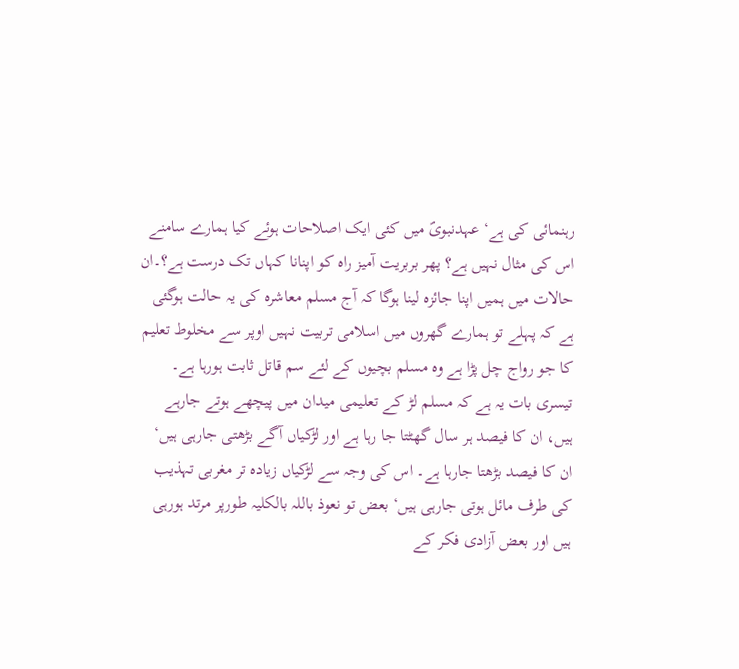رہنمائی کی ہے‘ عہدنبویؐ میں کئی ایک اصلاحات ہوئے کیا ہمارے سامنے اس کی مثال نہیں ہے؟ پھر بربریت آمیز راہ کو اپنانا کہاں تک درست ہے؟۔ان حالات میں ہمیں اپنا جائزہ لینا ہوگا کہ آج مسلم معاشرہ کی یہ حالت ہوگئی ہے کہ پہلے تو ہمارے گھروں میں اسلامی تربیت نہیں اوپر سے مخلوط تعلیم کا جو رواج چل پڑا ہے وہ مسلم بچیوں کے لئے سم قاتل ثابت ہورہا ہے۔ تیسری بات یہ ہے کہ مسلم لڑ کے تعلیمی میدان میں پیچھے ہوتے جارہے ہیں، ان کا فیصد ہر سال گھٹتا جا رہا ہے اور لڑکیاں آگے بڑھتی جارہی ہیں‘ ان کا فیصد بڑھتا جارہا ہے۔ اس کی وجہ سے لڑکیاں زیادہ تر مغربی تہذیب کی طرف مائل ہوتی جارہی ہیں‘ بعض تو نعوذ باللہ بالکلیہ طورپر مرتد ہورہی ہیں اور بعض آزادی فکر کے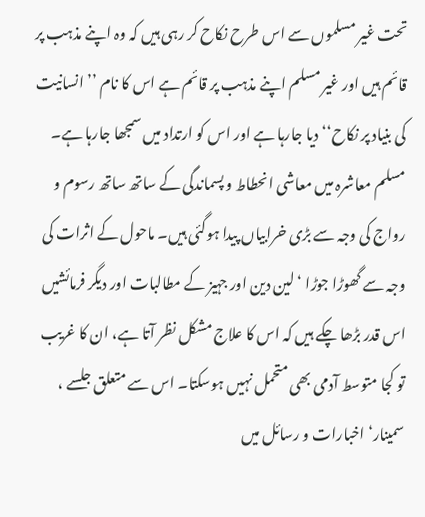تحت غیر مسلموں سے اس طرح نکاح کر رہی ہیں کہ وہ اپنے مذہب پر قائم ہیں اور غیر مسلم اپنے مذہب پر قائم ہے اس کا نام ’’انسانیت کی بنیاد پر نکاح‘‘ دیا جارہا ہے اور اس کو ارتداد میں سمجھا جارہا ہے۔
مسلم معاشرہ میں معاشی انحطاط و پسماندگی کے ساتھ ساتھ رسوم و رواج کی وجہ سے بڑی خرابیاں پیدا ہوگئی ہیں۔ ماحول کے اثرات کی وجہ سے گھوڑا جوڑا ‘ لین دین اور جہیز کے مطالبات اور دیگر فرمائشیں اس قدر بڑھا چکے ہیں کہ اس کا علاج مشکل نظر آتا ہے، ان کا غریب تو کجا متوسط آدمی بھی متحمل نہیں ہوسکتا۔ اس سے متعلق جلسے ، سمینار‘ اخبارات و رسائل میں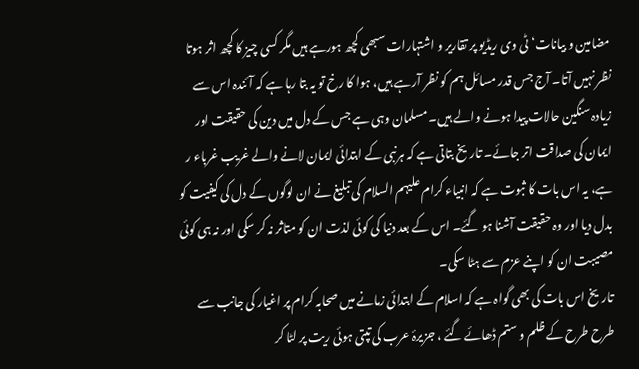مضامین و بیانات‘ ٹی وی ریڈیو پر تقاریر و اشتہارات سبھی کچھ ہورہے ہیں مگر کسی چیز کا کچھ اثر ہوتا نظر نہیں آتا۔ آج جس قدر مسائل ہم کو نظر آرہے ہیں، ہوا کا رخ تو یہ بتا رہا ہے کہ آئندہ اس سے زیادہ سنگین حالات پیدا ہونے والے ہیں۔ مسلمان وہی ہے جس کے دل میں دین کی حقیقت اور ایمان کی صداقت اتر جائے۔ تاریخ بتاتی ہے کہ ہرنبی کے ابتدائی ایمان لانے والے غریب غرباء ر ہے، یہ اس بات کا ثبوت ہے کہ انبیاء کرام علیہم السلام کی تبلیغ نے ان لوگوں کے دل کی کیفیت کو بدل دیا اور وہ حقیقت آشنا ہو گئے۔ اس کے بعد دنیا کی کوئی لذت ان کو متاثر نہ کر سکی اور نہ ہی کوئی مصیبت ان کو اپنے عزم سے ہٹا سکی۔
تاریخ اس بات کی بھی گواہ ہے کہ اسلام کے ابتدائی زمانے میں صحابہ کرام پر اغیار کی جانب سے طرح طرح کے ظلم و ستم ڈھائے گئے ، جزیرۂ عرب کی تپتی ہوئی ریت پر لٹا کر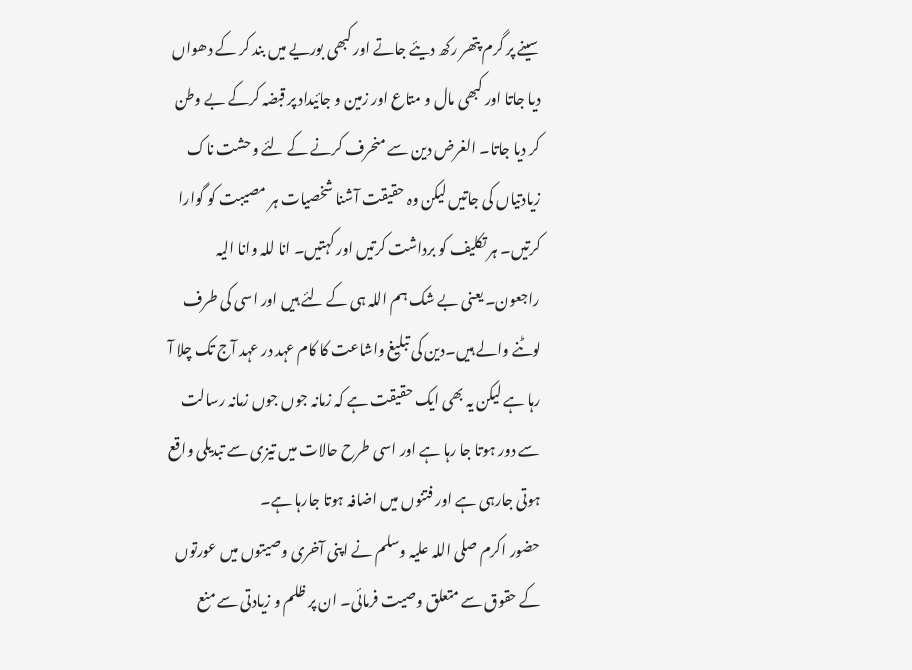سینے پر گرم پتھر رکھ دیئے جاتے اور کبھی بوریے میں بند کر کے دھواں دیا جاتا اور کبھی مال و متاع اور زمین و جائیداد پر قبضہ کرکے بے وطن کر دیا جاتا۔ الغرض دین سے منحرف کرنے کے لئے وحشت ناک زیادتیاں کی جاتیں لیکن وہ حقیقت آشنا شخصیات ہر مصیبت کو گوارا کرتیں۔ ہر تکلیف کو برداشت کرتیں اور کہتیں۔ انا للہ وانا الیہ راجعون۔ یعنی بے شک ہم اللہ ہی کے لئے ہیں اور اسی کی طرف لوٹنے والے ہیں۔دین کی تبلیغ واشاعت کا کام عہد در عہد آج تک چلا آ رہا ہے لیکن یہ بھی ایک حقیقت ہے کہ زمانہ جوں جوں زمانہ رسالت سے دور ہوتا جا رہا ہے اور اسی طرح حالات میں تیزی سے تبدیلی واقع ہوتی جارہی ہے اور فتنوں میں اضافہ ہوتا جارہا ہے۔
حضور اکرم صلی اللہ علیہ وسلم نے اپنی آخری وصیتوں میں عورتوں کے حقوق سے متعلق وصیت فرمائی۔ ان پر ظلم و زیادتی سے منع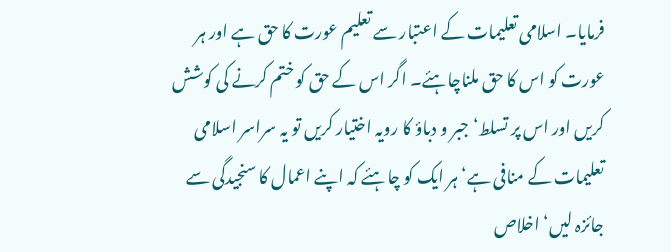فرمایا۔ اسلامی تعلیمات کے اعتبار سے تعلیم عورت کا حق ہے اور ہر عورت کو اس کا حق ملناچاہئے۔ اگر اس کے حق کو ختم کرنے کی کوشش کریں اور اس پر تسلط‘ جبر و دباؤ کا رویہ اختیار کریں تو یہ سراسر اسلامی تعلیمات کے منافی ہے‘ ہر ایک کو چاہئے کہ اپنے اعمال کا سنجیدگی سے جائزہ لیں‘ اخلاص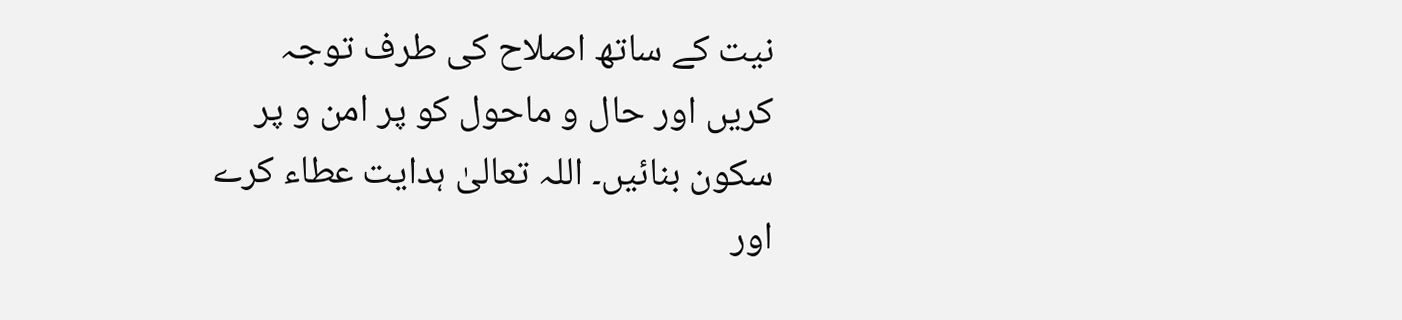نیت کے ساتھ اصلاح کی طرف توجہ کریں اور حال و ماحول کو پر امن و پر سکون بنائیں۔ اللہ تعالیٰ ہدایت عطاء کرے اور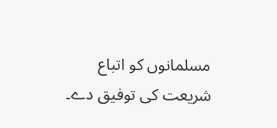مسلمانوں کو اتباع شریعت کی توفیق دے۔